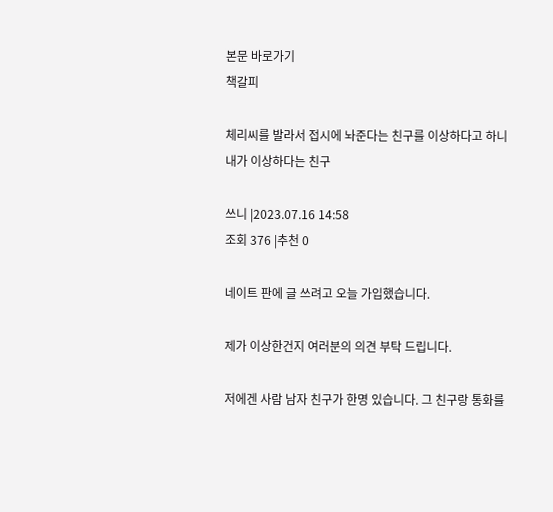본문 바로가기
책갈피

체리씨를 발라서 접시에 놔준다는 친구를 이상하다고 하니 내가 이상하다는 친구

쓰니 |2023.07.16 14:58
조회 376 |추천 0

네이트 판에 글 쓰려고 오늘 가입했습니다.

제가 이상한건지 여러분의 의견 부탁 드립니다.

저에겐 사람 남자 친구가 한명 있습니다. 그 친구랑 통화를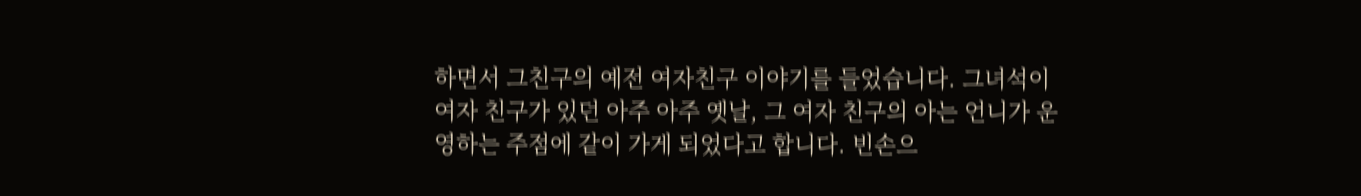하면서 그친구의 예전 여자친구 이야기를 들었습니다. 그녀석이 여자 친구가 있던 아주 아주 옛날, 그 여자 친구의 아는 언니가 운영하는 주점에 같이 가게 되었다고 합니다. 빈손으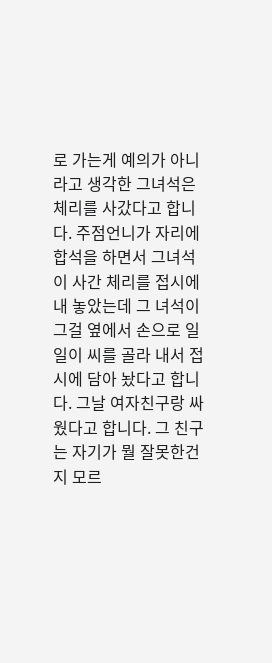로 가는게 예의가 아니라고 생각한 그녀석은 체리를 사갔다고 합니다. 주점언니가 자리에 합석을 하면서 그녀석이 사간 체리를 접시에 내 놓았는데 그 녀석이 그걸 옆에서 손으로 일일이 씨를 골라 내서 접시에 담아 놨다고 합니다. 그날 여자친구랑 싸웠다고 합니다. 그 친구는 자기가 뭘 잘못한건지 모르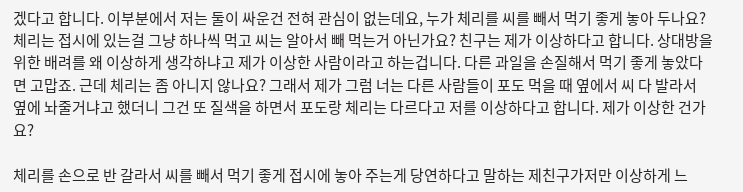겠다고 합니다. 이부분에서 저는 둘이 싸운건 전혀 관심이 없는데요, 누가 체리를 씨를 빼서 먹기 좋게 놓아 두나요? 체리는 접시에 있는걸 그냥 하나씩 먹고 씨는 알아서 빼 먹는거 아닌가요? 친구는 제가 이상하다고 합니다. 상대방을 위한 배려를 왜 이상하게 생각하냐고 제가 이상한 사람이라고 하는겁니다. 다른 과일을 손질해서 먹기 좋게 놓았다면 고맙죠. 근데 체리는 좀 아니지 않나요? 그래서 제가 그럼 너는 다른 사람들이 포도 먹을 때 옆에서 씨 다 발라서 옆에 놔줄거냐고 했더니 그건 또 질색을 하면서 포도랑 체리는 다르다고 저를 이상하다고 합니다. 제가 이상한 건가요?

체리를 손으로 반 갈라서 씨를 빼서 먹기 좋게 접시에 놓아 주는게 당연하다고 말하는 제친구가저만 이상하게 느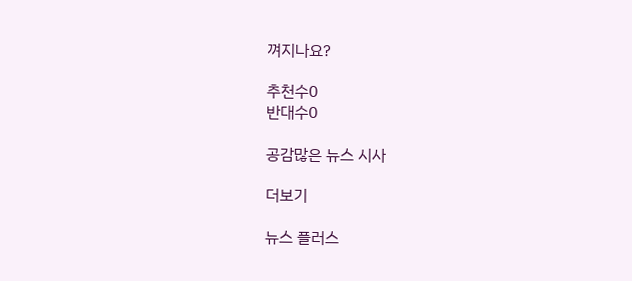껴지나요?

추천수0
반대수0

공감많은 뉴스 시사

더보기

뉴스 플러스